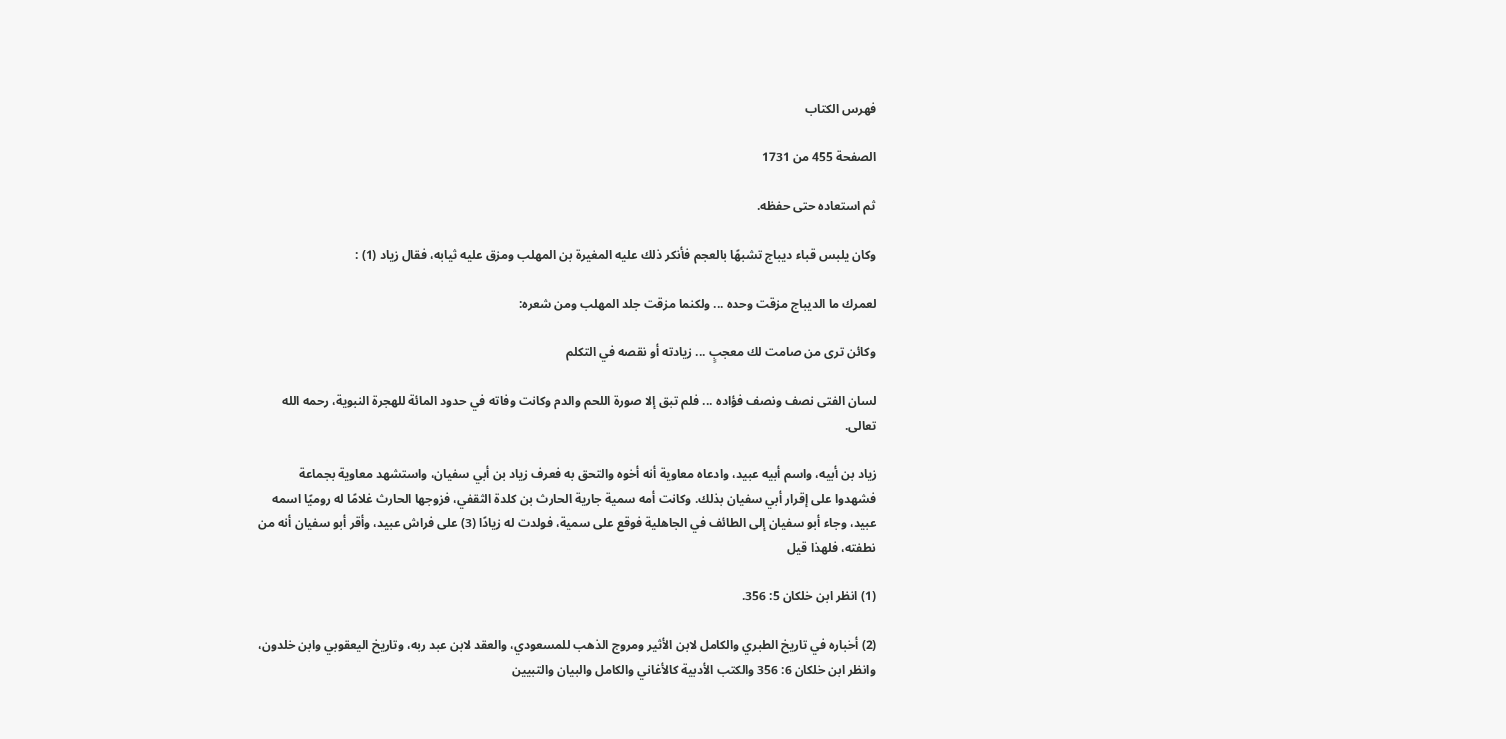فهرس الكتاب

الصفحة 455 من 1731

ثم استعاده حتى حفظه.

وكان يلبس قباء ديباج تشبهًا بالعجم فأنكر ذلك عليه المغيرة بن المهلب ومزق عليه ثيابه، فقال زياد (1) :

لعمرك ما الديباج مزقت وحده ... ولكنما مزقت جلد المهلب ومن شعره:

وكائن ترى من صامت لك معجبٍ ... زيادته أو نقصه في التكلم

لسان الفتى نصف ونصف فؤاده ... فلم تبق إلا صورة اللحم والدم وكانت وفاته في حدود المائة للهجرة النبوية، رحمه الله تعالى.

زياد بن أبيه، واسم أبيه عبيد، وادعاه معاوية أنه أخوه والتحق به فعرف زياد بن أبي سفيان، واستشهد معاوية بجماعة فشهدوا على إقرار أبي سفيان بذلك. وكانت أمه سمية جارية الحارث بن كلدة الثقفي، فزوجها الحارث غلامًا له روميًا اسمه عبيد، وجاء أبو سفيان إلى الطائف في الجاهلية فوقع على سمية، فولدت له زيادًا (3) على فراش عبيد، وأقر أبو سفيان أنه من نطفته، فلهذا قيل

(1) انظر ابن خلكان 5: 356.

(2) أخباره في تاريخ الطبري والكامل لابن الأثير ومروج الذهب للمسعودي، والعقد لابن عبد ربه، وتاريخ اليعقوبي وابن خلدون، وانظر ابن خلكان 6: 356 والكتب الأدبية كالأغاني والكامل والبيان والتبيين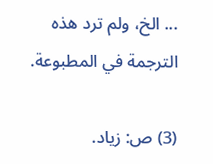... الخ، ولم ترد هذه الترجمة في المطبوعة.

(3) ص: زياد.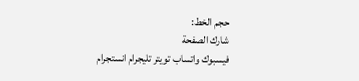حجم الخط:
شارك الصفحة
فيسبوك واتساب تويتر تليجرام انستجرام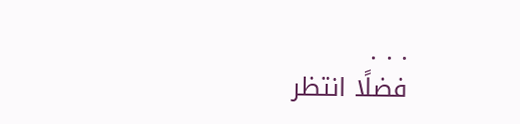. . .
فضلًا انتظر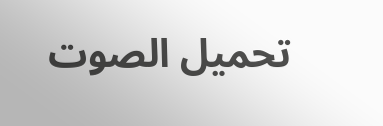تحميل الصوت